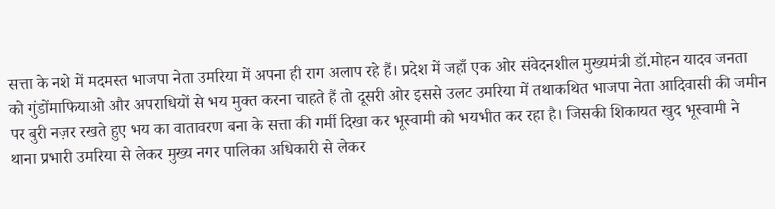सत्ता के नशे में मदमस्त भाजपा नेता उमरिया में अपना ही राग अलाप रहे हैं। प्रदेश में जहाँ एक ओर संवेदनशील मुख्यमंत्री डॉ.मोहन यादव जनता को गुंडोंमाफियाओ और अपराधियों से भय मुक्त करना चाहते हैं तो दूसरी ओर इससे उलट उमरिया में तथाकथित भाजपा नेता आदिवासी की जमीन पर बुरी नज़र रखते हुए भय का वातावरण बना के सत्ता की गर्मी दिखा कर भूस्वामी को भयभीत कर रहा है। जिसकी शिकायत खुद भूस्वामी ने थाना प्रभारी उमरिया से लेकर मुख्य नगर पालिका अधिकारी से लेकर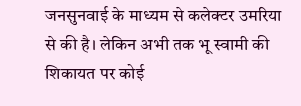जनसुनवाई के माध्यम से कलेक्टर उमरिया से की है। लेकिन अभी तक भू स्वामी की शिकायत पर कोई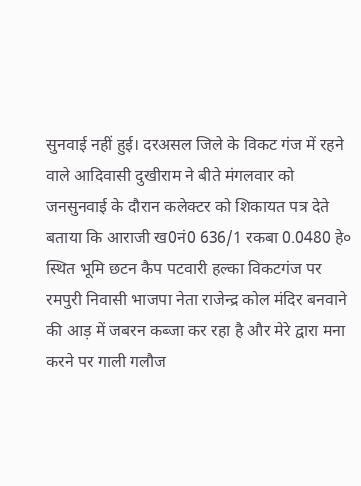सुनवाई नहीं हुई। दरअसल जिले के विकट गंज में रहने वाले आदिवासी दुखीराम ने बीते मंगलवार को जनसुनवाई के दौरान कलेक्टर को शिकायत पत्र देते बताया कि आराजी ख0नं0 636/1 रकबा 0.0480 हे० स्थित भूमि छटन कैप पटवारी हल्का विकटगंज पर रमपुरी निवासी भाजपा नेता राजेन्द्र कोल मंदिर बनवाने की आड़ में जबरन कब्जा कर रहा है और मेरे द्वारा मना करने पर गाली गलौज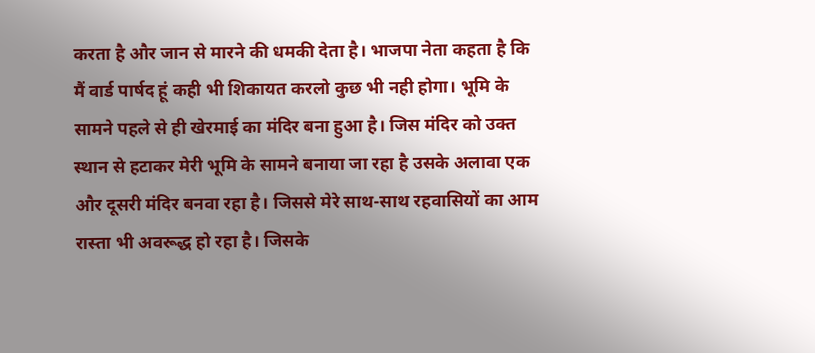करता है और जान से मारने की धमकी देता है। भाजपा नेता कहता है कि मैं वार्ड पार्षद हूं कही भी शिकायत करलो कुछ भी नही होगा। भूमि के सामने पहले से ही खेरमाई का मंदिर बना हुआ है। जिस मंदिर को उक्त स्थान से हटाकर मेरी भूमि के सामने बनाया जा रहा है उसके अलावा एक और दूसरी मंदिर बनवा रहा है। जिससे मेरे साथ-साथ रहवासियों का आम रास्ता भी अवरूद्ध हो रहा है। जिसके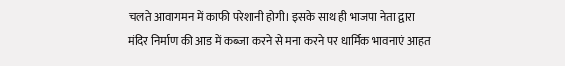चलते आवागमन में काफी परेशानी होगी। इसके साथ ही भाजपा नेता द्वारा मंदिर निर्माण की आड में कब्जा करने से मना करने पर धार्मिक भावनाएं आहत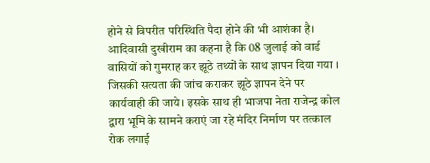होने से विपरीत परिस्थिति पैदा होने की भी आशंका है। आदिवासी दुखीराम का कहना है कि 08 जुलाई को वार्ड वासियों को गुमराह कर झूठे तथ्यों के साथ ज्ञापन दिया गया । जिसकी सत्यता की जांच कराकर झूठे ज्ञापन देने पर कार्यवाही की जाये। इसके साथ ही भाजपा नेता राजेन्द्र कोल द्वारा भूमि के सामने कराएं जा रहे मंदिर निर्माण पर तत्काल रोक लगाई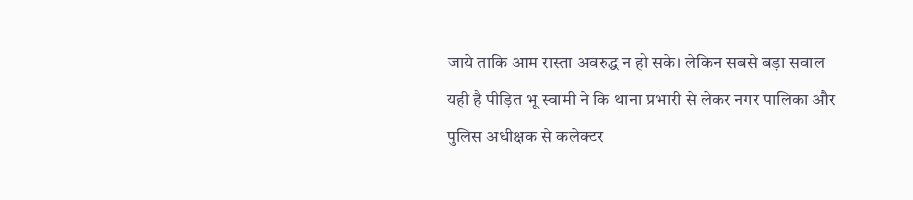जाये ताकि आम रास्ता अवरुद्ध न हो सके। लेकिन सबसे बड़ा सवाल यही है पीड़ित भू स्वामी ने कि थाना प्रभारी से लेकर नगर पालिका और पुलिस अधीक्षक से कलेक्टर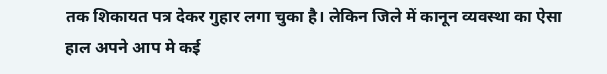तक शिकायत पत्र देकर गुहार लगा चुका है। लेकिन जिले में कानून व्यवस्था का ऐसा हाल अपने आप मे कई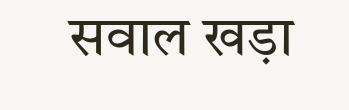सवाल खड़ा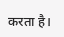करता है।